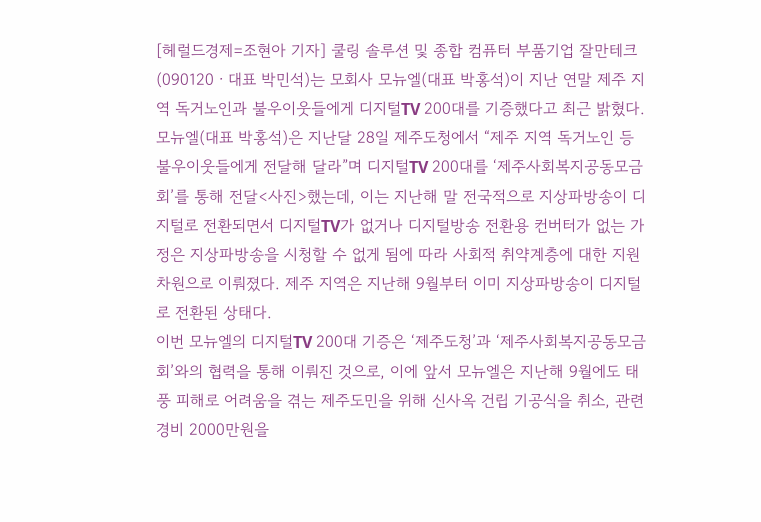[헤럴드경제=조현아 기자] 쿨링 솔루션 및 종합 컴퓨터 부품기업 잘만테크(090120ㆍ대표 박민석)는 모회사 모뉴엘(대표 박홍석)이 지난 연말 제주 지역 독거노인과 불우이웃들에게 디지털TV 200대를 기증했다고 최근 밝혔다. 모뉴엘(대표 박홍석)은 지난달 28일 제주도청에서 “제주 지역 독거노인 등 불우이웃들에게 전달해 달라”며 디지털TV 200대를 ‘제주사회복지공동모금회’를 통해 전달<사진>했는데, 이는 지난해 말 전국적으로 지상파방송이 디지털로 전환되면서 디지털TV가 없거나 디지털방송 전환용 컨버터가 없는 가정은 지상파방송을 시청할 수 없게 됨에 따라 사회적 취약계층에 대한 지원 차원으로 이뤄졌다. 제주 지역은 지난해 9월부터 이미 지상파방송이 디지털로 전환된 상태다.
이번 모뉴엘의 디지털TV 200대 기증은 ‘제주도청’과 ‘제주사회복지공동모금회’와의 협력을 통해 이뤄진 것으로, 이에 앞서 모뉴엘은 지난해 9월에도 태풍 피해로 어려움을 겪는 제주도민을 위해 신사옥 건립 기공식을 취소, 관련 경비 2000만원을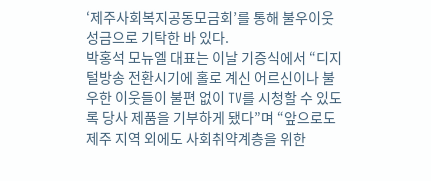‘제주사회복지공동모금회’를 통해 불우이웃성금으로 기탁한 바 있다.
박홍석 모뉴엘 대표는 이날 기증식에서 “디지털방송 전환시기에 홀로 계신 어르신이나 불우한 이웃들이 불편 없이 TV를 시청할 수 있도록 당사 제품을 기부하게 됐다”며 “앞으로도 제주 지역 외에도 사회취약계층을 위한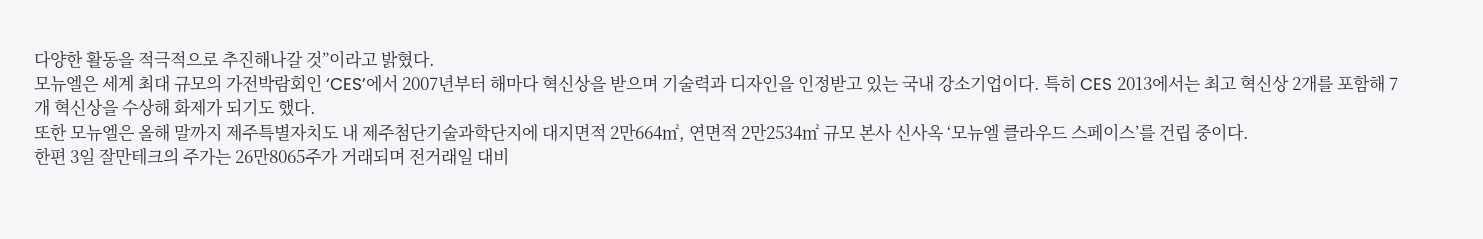다양한 활동을 적극적으로 추진해나갈 것”이라고 밝혔다.
모뉴엘은 세계 최대 규모의 가전박람회인 ‘CES’에서 2007년부터 해마다 혁신상을 받으며 기술력과 디자인을 인정받고 있는 국내 강소기업이다. 특히 CES 2013에서는 최고 혁신상 2개를 포함해 7개 혁신상을 수상해 화제가 되기도 했다.
또한 모뉴엘은 올해 말까지 제주특별자치도 내 제주첨단기술과학단지에 대지면적 2만664㎡, 연면적 2만2534㎡ 규모 본사 신사옥 ‘모뉴엘 클라우드 스페이스’를 건립 중이다.
한편 3일 잘만테크의 주가는 26만8065주가 거래되며 전거래일 대비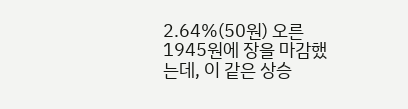2.64%(50원) 오른 1945원에 장을 마감했는데, 이 같은 상승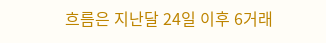흐름은 지난달 24일 이후 6거래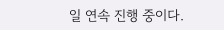일 연속 진행 중이다.